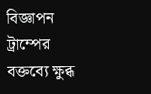বিজ্ঞাপন
ট্রাম্পের বক্তব্যে ক্ষুব্ধ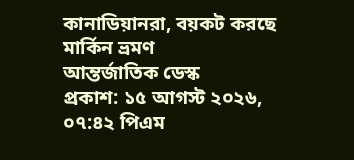কানাডিয়ানরা, বয়কট করছে মার্কিন ভ্রমণ
আন্তর্জাতিক ডেস্ক
প্রকাশ: ১৫ আগস্ট ২০২৬, ০৭:৪২ পিএম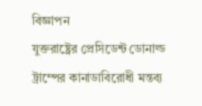বিজ্ঞাপন
যুক্তরাষ্ট্রের প্রেসিডেন্ট ডোনাল্ড ট্রাম্পের কানাডাবিরোধী মন্তব্য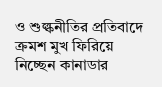ও শুল্কনীতির প্রতিবাদে ক্রমশ মুখ ফিরিয়ে নিচ্ছেন কানাডার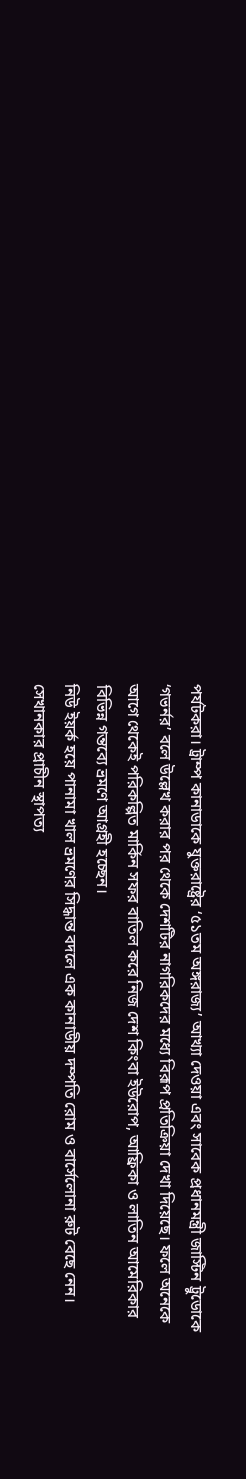পর্যটকরা। ট্রাম্প কানাডাকে যুক্তরাষ্ট্রের ‘৫১তম অঙ্গরাজ্য’ আখ্যা দেওয়া এবং সাবেক প্রধানমন্ত্রী জাস্টিন ট্রুডোকে ‘গভর্নর’ বলে উল্লেখ করার পর থেকে দেশটির নাগরিকদের মধ্যে বিরূপ প্রতিক্রিয়া দেখা দিয়েছে। ফলে অনেকে আগে থেকেই পরিকল্পিত মার্কিন সফর বাতিল করে নিজ দেশ কিংবা ইউরোপ, আফ্রিকা ও লাতিন আমেরিকার বিভিন্ন গন্তব্যে ভ্রমণে আগ্রহী হচ্ছেন।
নিউ ইয়র্ক হয়ে পানামা খাল ভ্রমণের সিদ্ধান্ত বদলে এক কানাডীয় দম্পতি রোম ও বার্সেলোনা রুট বেছে নেন। সেখানকার প্রাচীন স্থাপত্য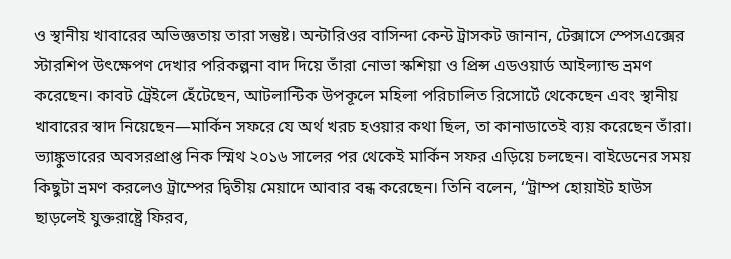ও স্থানীয় খাবারের অভিজ্ঞতায় তারা সন্তুষ্ট। অন্টারিওর বাসিন্দা কেন্ট ট্রাসকট জানান, টেক্সাসে স্পেসএক্সের স্টারশিপ উৎক্ষেপণ দেখার পরিকল্পনা বাদ দিয়ে তাঁরা নোভা স্কশিয়া ও প্রিন্স এডওয়ার্ড আইল্যান্ড ভ্রমণ করেছেন। কাবট ট্রেইলে হেঁটেছেন, আটলান্টিক উপকূলে মহিলা পরিচালিত রিসোর্টে থেকেছেন এবং স্থানীয় খাবারের স্বাদ নিয়েছেন—মার্কিন সফরে যে অর্থ খরচ হওয়ার কথা ছিল, তা কানাডাতেই ব্যয় করেছেন তাঁরা।
ভ্যাঙ্কুভারের অবসরপ্রাপ্ত নিক স্মিথ ২০১৬ সালের পর থেকেই মার্কিন সফর এড়িয়ে চলছেন। বাইডেনের সময় কিছুটা ভ্রমণ করলেও ট্রাম্পের দ্বিতীয় মেয়াদে আবার বন্ধ করেছেন। তিনি বলেন, ‘‘ট্রাম্প হোয়াইট হাউস ছাড়লেই যুক্তরাষ্ট্রে ফিরব,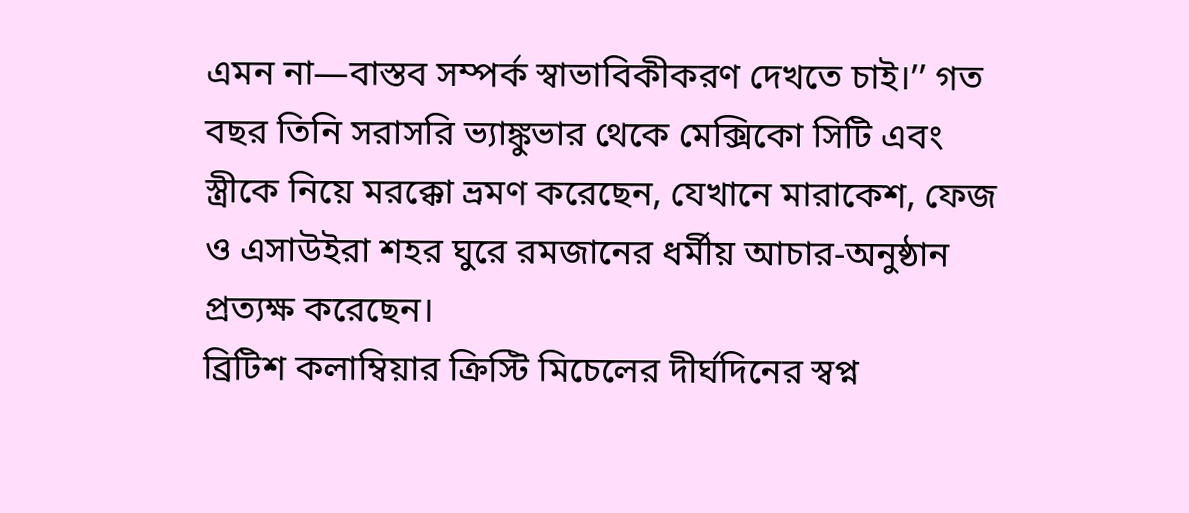এমন না—বাস্তব সম্পর্ক স্বাভাবিকীকরণ দেখতে চাই।’’ গত বছর তিনি সরাসরি ভ্যাঙ্কুভার থেকে মেক্সিকো সিটি এবং স্ত্রীকে নিয়ে মরক্কো ভ্রমণ করেছেন, যেখানে মারাকেশ, ফেজ ও এসাউইরা শহর ঘুরে রমজানের ধর্মীয় আচার-অনুষ্ঠান প্রত্যক্ষ করেছেন।
ব্রিটিশ কলাম্বিয়ার ক্রিস্টি মিচেলের দীর্ঘদিনের স্বপ্ন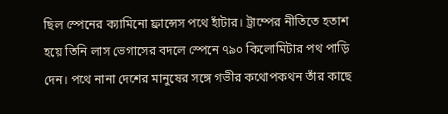ছিল স্পেনের ক্যামিনো ফ্রান্সেস পথে হাঁটার। ট্রাম্পের নীতিতে হতাশ হয়ে তিনি লাস ভেগাসের বদলে স্পেনে ৭৯০ কিলোমিটার পথ পাড়ি দেন। পথে নানা দেশের মানুষের সঙ্গে গভীর কথোপকথন তাঁর কাছে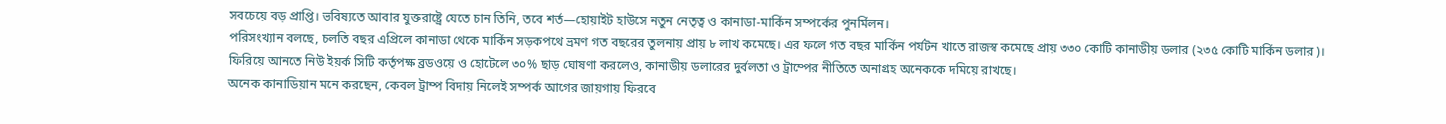সবচেয়ে বড় প্রাপ্তি। ভবিষ্যতে আবার যুক্তরাষ্ট্রে যেতে চান তিনি, তবে শর্ত—হোয়াইট হাউসে নতুন নেতৃত্ব ও কানাডা-মার্কিন সম্পর্কের পুনর্মিলন।
পরিসংখ্যান বলছে, চলতি বছর এপ্রিলে কানাডা থেকে মার্কিন সড়কপথে ভ্রমণ গত বছরের তুলনায় প্রায় ৮ লাখ কমেছে। এর ফলে গত বছর মার্কিন পর্যটন খাতে রাজস্ব কমেছে প্রায় ৩৩০ কোটি কানাডীয় ডলার (২৩৫ কোটি মার্কিন ডলার)। ফিরিয়ে আনতে নিউ ইয়র্ক সিটি কর্তৃপক্ষ ব্রডওয়ে ও হোটেলে ৩০% ছাড় ঘোষণা করলেও, কানাডীয় ডলারের দুর্বলতা ও ট্রাম্পের নীতিতে অনাগ্রহ অনেককে দমিয়ে রাখছে।
অনেক কানাডিয়ান মনে করছেন, কেবল ট্রাম্প বিদায় নিলেই সম্পর্ক আগের জায়গায় ফিরবে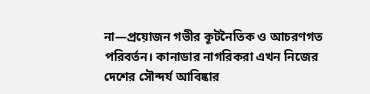না—প্রয়োজন গভীর কূটনৈতিক ও আচরণগত পরিবর্তন। কানাডার নাগরিকরা এখন নিজের দেশের সৌন্দর্য আবিষ্কার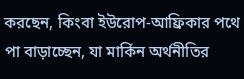করছেন, কিংবা ইউরোপ-আফ্রিকার পথে পা বাড়াচ্ছেন, যা মার্কিন অর্থনীতির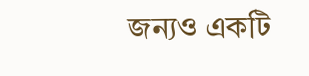জন্যও একটি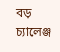বড় চ্যালেঞ্জ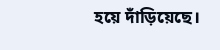হয়ে দাঁড়িয়েছে।